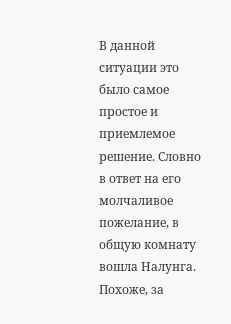В данной ситуации это было самое простое и приемлемое решение. Словно в ответ на его молчаливое пожелание, в общую комнату вошла Налунга. Похоже, за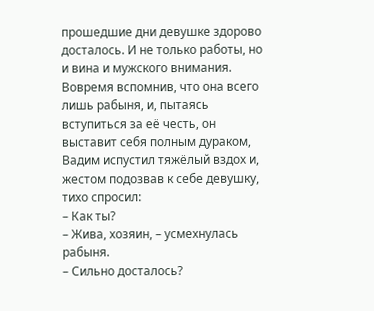прошедшие дни девушке здорово досталось. И не только работы, но и вина и мужского внимания. Вовремя вспомнив, что она всего лишь рабыня, и, пытаясь вступиться за её честь, он выставит себя полным дураком, Вадим испустил тяжёлый вздох и, жестом подозвав к себе девушку, тихо спросил:
– Как ты?
– Жива, хозяин, – усмехнулась рабыня.
– Сильно досталось?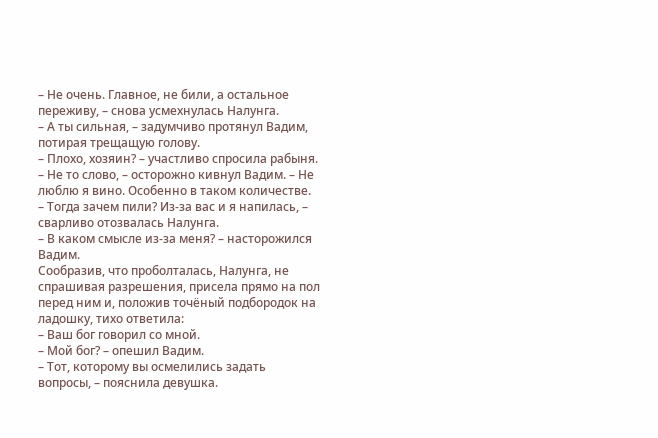– Не очень. Главное, не били, а остальное переживу, – снова усмехнулась Налунга.
– А ты сильная, – задумчиво протянул Вадим, потирая трещащую голову.
– Плохо, хозяин? – участливо спросила рабыня.
– Не то слово, – осторожно кивнул Вадим. – Не люблю я вино. Особенно в таком количестве.
– Тогда зачем пили? Из-за вас и я напилась, – сварливо отозвалась Налунга.
– В каком смысле из-за меня? – насторожился Вадим.
Сообразив, что проболталась, Налунга, не спрашивая разрешения, присела прямо на пол перед ним и, положив точёный подбородок на ладошку, тихо ответила:
– Ваш бог говорил со мной.
– Мой бог? – опешил Вадим.
– Тот, которому вы осмелились задать вопросы, – пояснила девушка.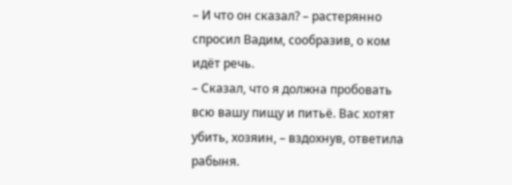– И что он сказал? – растерянно спросил Вадим, сообразив, о ком идёт речь.
– Сказал, что я должна пробовать всю вашу пищу и питьё. Вас хотят убить, хозяин, – вздохнув, ответила рабыня.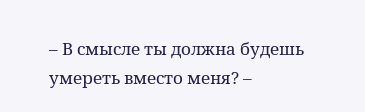– В смысле ты должна будешь умереть вместо меня? –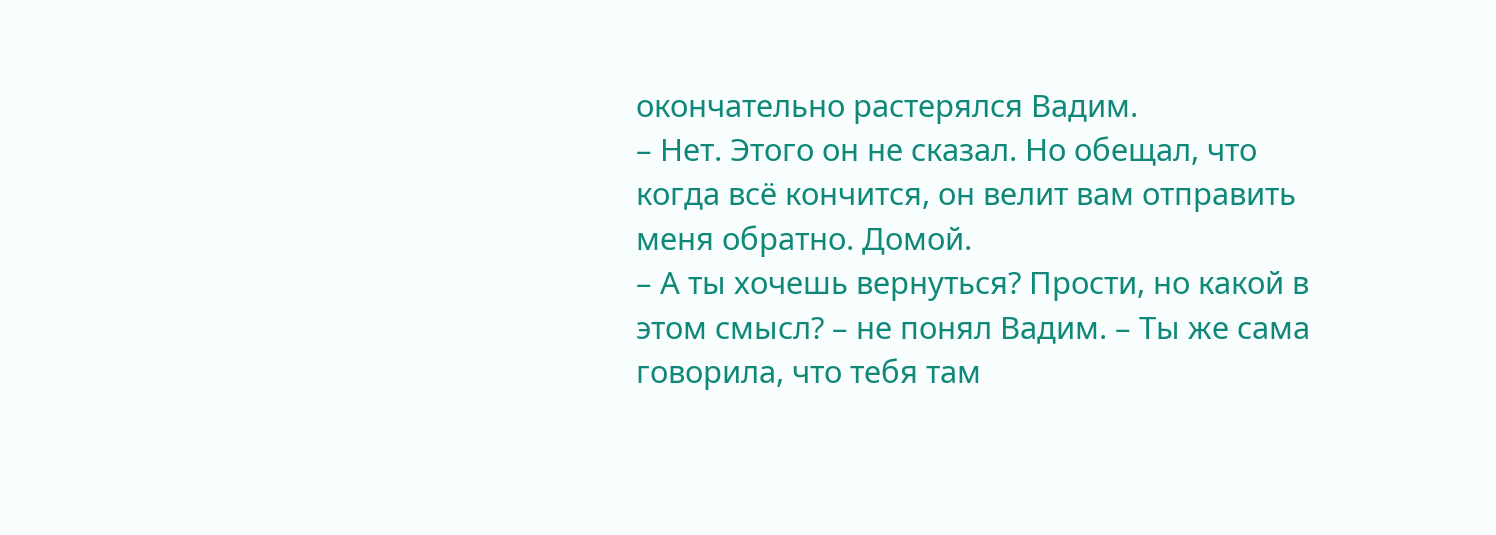окончательно растерялся Вадим.
– Нет. Этого он не сказал. Но обещал, что когда всё кончится, он велит вам отправить меня обратно. Домой.
– А ты хочешь вернуться? Прости, но какой в этом смысл? – не понял Вадим. – Ты же сама говорила, что тебя там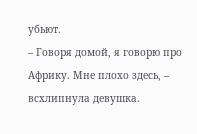убьют.
– Говоря домой, я говорю про Африку. Мне плохо здесь, – всхлипнула девушка.